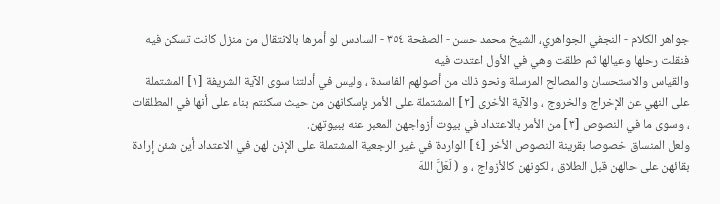جواهر الكلام - النجفي الجواهري، الشيخ محمد حسن - الصفحة ٣٥٤ - السادس لو أمرها بالانتقال من منزل كانت تسكن فيه فنقلت رحلها وعيالها ثم طلقت وهي في الأول اعتدت فيه
والقياس والاستحسان والمصالح المرسلة ونحو ذلك من أصولهم الفاسدة ، وليس في أدلتنا سوى الآية الشريفة [١] المشتملة على النهي عن الإخراج والخروج ، والآية الأخرى [٢] المشتملة على الأمر بإسكانهن من حيث سكنتم بناء على أنها في المطلقات ، وسوى ما في النصوص [٣] من الأمر بالاعتداد في بيوت أزواجهن المعبر عنه ببيوتهن.
ولعل المنساق خصوصا بقرينة النصوص الأخر [٤] الواردة في غير الرجعية المشتملة على الإذن لهن في الاعتداد أين شئن إرادة بقائهن على حالهن قبل الطلاق ، لكونهن كالأزواج ، و ( لَعَلَّ اللهَ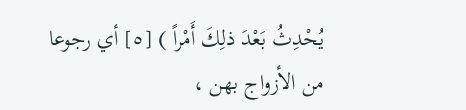يُحْدِثُ بَعْدَ ذلِكَ أَمْراً ) [٥] أي رجوعا من الأزواج بهن ،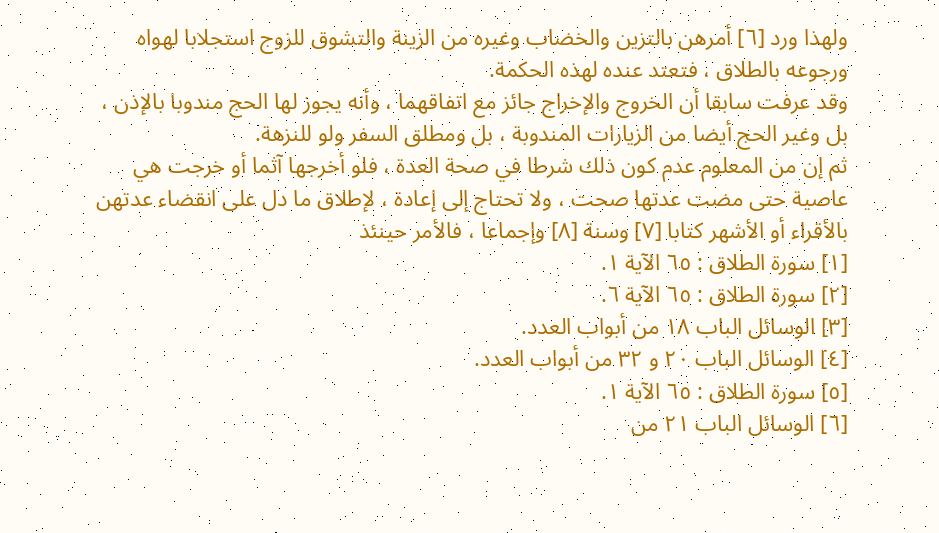ولهذا ورد [٦] أمرهن بالتزين والخضاب وغيره من الزينة والتشوق للزوج استجلابا لهواه ورجوعه بالطلاق ، فتعتد عنده لهذه الحكمة.
وقد عرفت سابقا أن الخروج والإخراج جائز مع اتفاقهما ، وأنه يجوز لها الحج مندوبا بالإذن ، بل وغير الحج أيضا من الزيارات المندوبة ، بل ومطلق السفر ولو للنزهة.
ثم إن من المعلوم عدم كون ذلك شرطا في صحة العدة ، فلو أخرجها آثما أو خرجت هي عاصية حتى مضت عدتها صحت ، ولا تحتاج إلى إعادة ، لإطلاق ما دل على انقضاء عدتهن بالأقراء أو الأشهر كتابا [٧] وسنة [٨] وإجماعا ، فالأمر حينئذ
[١] سورة الطلاق : ٦٥ الآية ١.
[٢] سورة الطلاق : ٦٥ الآية ٦.
[٣] الوسائل الباب ١٨ من أبواب العدد.
[٤] الوسائل الباب ٢٠ و ٣٢ من أبواب العدد.
[٥] سورة الطلاق : ٦٥ الآية ١.
[٦] الوسائل الباب ٢١ من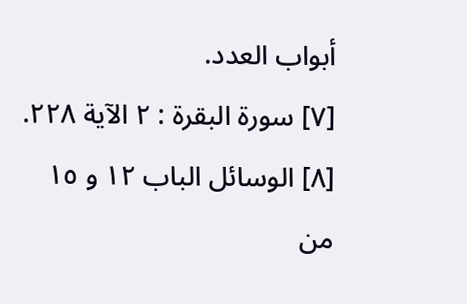أبواب العدد.
[٧] سورة البقرة : ٢ الآية ٢٢٨.
[٨] الوسائل الباب ١٢ و ١٥ من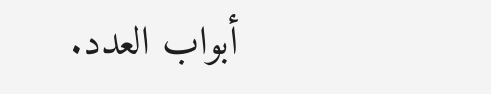أبواب العدد.